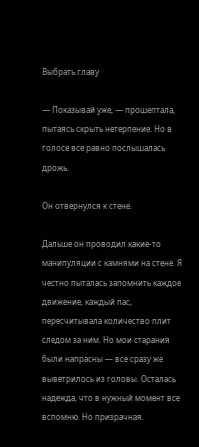Выбрать главу

— Показывай уже, — прошептала, пытаясь скрыть нетерпение. Но в голосе все равно послышалась дрожь.

Он отвернулся к стене.

Дальше он проводил какие-то манипуляции с камнями на стене. Я честно пыталась запомнить каждое движение, каждый пас, пересчитывала количество плит следом за ним. Но мои старания были напрасны — все сразу же выветрилось из головы. Осталась надежда, что в нужный момент все вспомню. Но призрачная.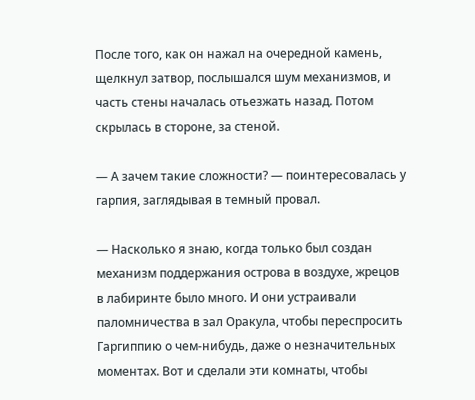После того, как он нажал на очередной камень, щелкнул затвор, послышался шум механизмов, и часть стены началась отьезжать назад. Потом скрылась в стороне, за стеной.

— А зачем такие сложности? — поинтересовалась у гарпия, заглядывая в темный провал.

— Насколько я знаю, когда только был создан механизм поддержания острова в воздухе, жрецов в лабиринте было много. И они устраивали паломничества в зал Оракула, чтобы переспросить Гаргиппию о чем-нибудь, даже о незначительных моментах. Вот и сделали эти комнаты, чтобы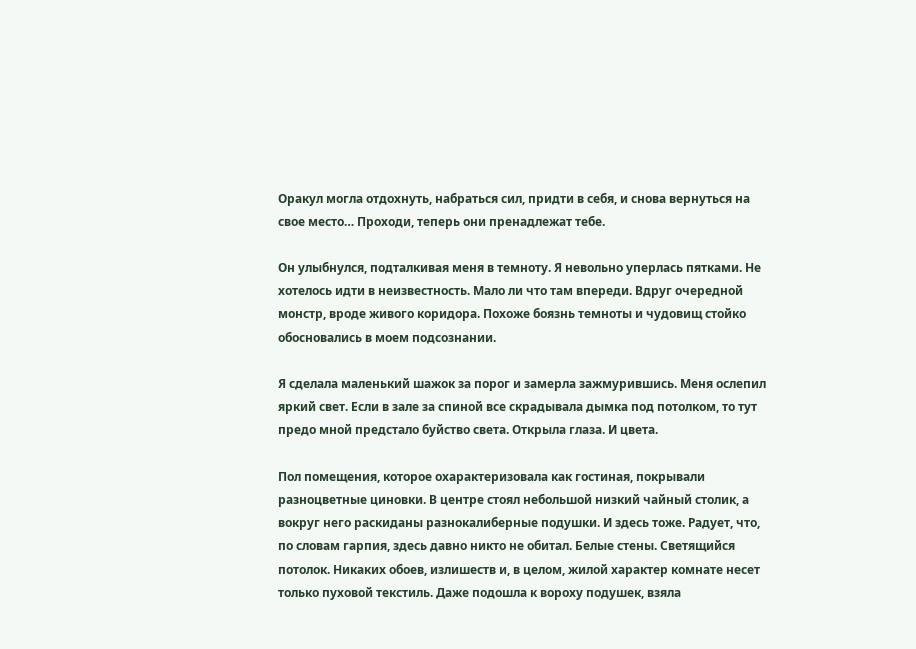Оракул могла отдохнуть, набраться сил, придти в себя, и снова вернуться на свое место… Проходи, теперь они пренадлежат тебе.

Он улыбнулся, подталкивая меня в темноту. Я невольно уперлась пятками. Не хотелось идти в неизвестность. Мало ли что там впереди. Вдруг очередной монстр, вроде живого коридора. Похоже боязнь темноты и чудовищ стойко обосновались в моем подсознании.

Я сделала маленький шажок за порог и замерла зажмурившись. Меня ослепил яркий свет. Если в зале за спиной все скрадывала дымка под потолком, то тут предо мной предстало буйство света. Открыла глаза. И цвета.

Пол помещения, которое охарактеризовала как гостиная, покрывали разноцветные циновки. В центре стоял небольшой низкий чайный столик, а вокруг него раскиданы разнокалиберные подушки. И здесь тоже. Радует, что, по словам гарпия, здесь давно никто не обитал. Белые стены. Светящийся потолок. Никаких обоев, излишеств и, в целом, жилой характер комнате несет только пуховой текстиль. Даже подошла к вороху подушек, взяла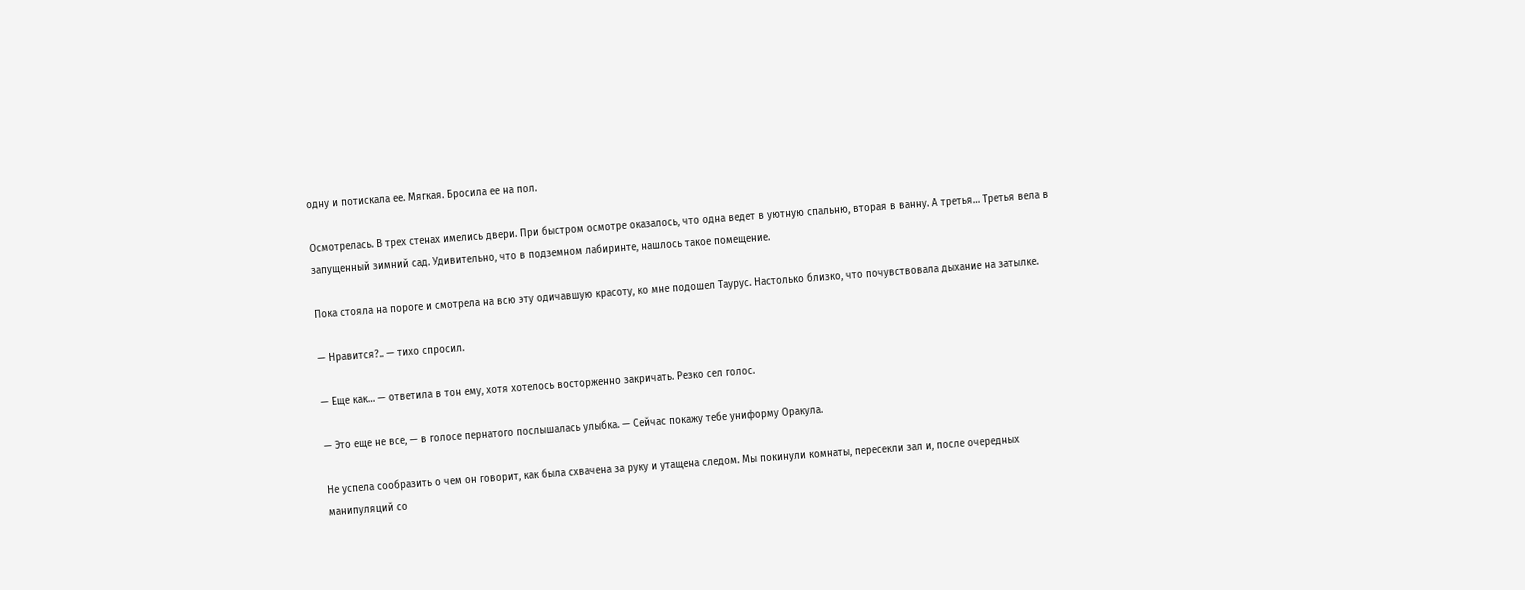одну и потискала ее. Мягкая. Бросила ее на пол.

Осмотрелась. В трех стенах имелись двери. При быстром осмотре оказалось, что одна ведет в уютную спальню, вторая в ванну. А третья… Третья вела в запущенный зимний сад. Удивительно, что в подземном лабиринте, нашлось такое помещение.

Пока стояла на пороге и смотрела на всю эту одичавшую красоту, ко мне подошел Таурус. Настолько близко, что почувствовала дыхание на затылке.

— Нравится?.. — тихо спросил.

— Еще как… — ответила в тон ему, хотя хотелось восторженно закричать. Резко сел голос.

— Это еще не все, — в голосе пернатого послышалась улыбка. — Сейчас покажу тебе униформу Оракула.

Не успела сообразить о чем он говорит, как была схвачена за руку и утащена следом. Мы покинули комнаты, пересекли зал и, после очередных манипуляций со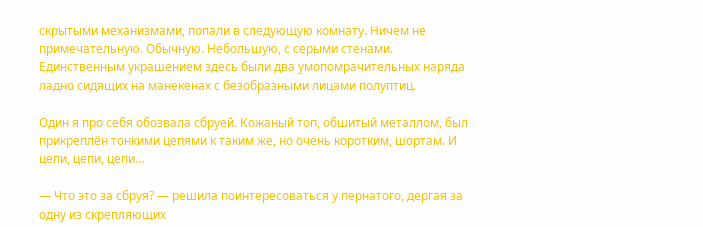скрытыми механизмами, попали в следующую комнату. Ничем не примечательную. Обычную. Небольшую, с серыми стенами. Единственным украшением здесь были два умопомрачительных наряда ладно сидящих на манекенах с безобразными лицами полуптиц.

Один я про себя обозвала сбруей. Кожаный топ, обшитый металлом, был прикреплён тонкими цепями к таким же, но очень коротким, шортам. И цепи, цепи, цепи…

— Что это за сбруя? — решила поинтересоваться у пернатого, дергая за одну из скрепляющих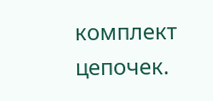комплект цепочек.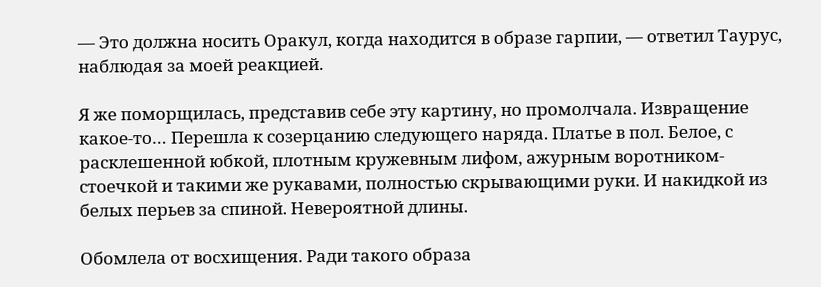— Это должна носить Оракул, когда находится в образе гарпии, — ответил Таурус, наблюдая за моей реакцией.

Я же поморщилась, представив себе эту картину, но промолчала. Извращение какое-то… Перешла к созерцанию следующего наряда. Платье в пол. Белое, с расклешенной юбкой, плотным кружевным лифом, ажурным воротником-стоечкой и такими же рукавами, полностью скрывающими руки. И накидкой из белых перьев за спиной. Невероятной длины.

Обомлела от восхищения. Ради такого образа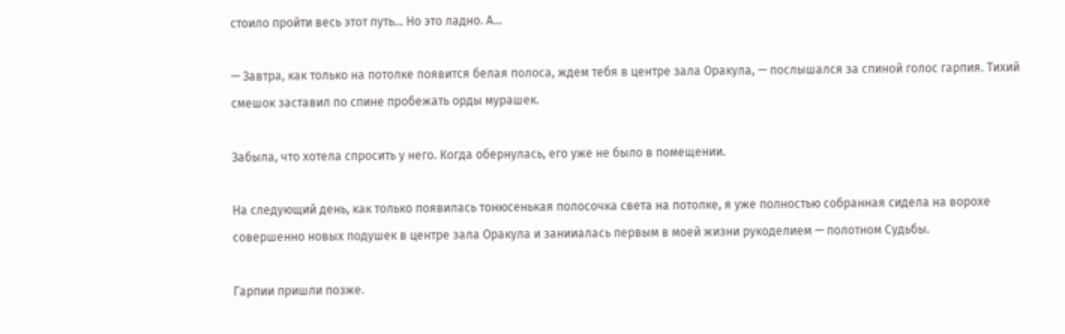стоило пройти весь этот путь… Но это ладно. А…

— Завтра, как только на потолке появится белая полоса, ждем тебя в центре зала Оракула, — послышался за спиной голос гарпия. Тихий смешок заставил по спине пробежать орды мурашек.

Забыла, что хотела спросить у него. Когда обернулась, его уже не было в помещении.

На следующий день, как только появилась тонюсенькая полосочка света на потолке, я уже полностью собранная сидела на ворохе совершенно новых подушек в центре зала Оракула и занииалась первым в моей жизни рукоделием — полотном Судьбы.

Гарпии пришли позже.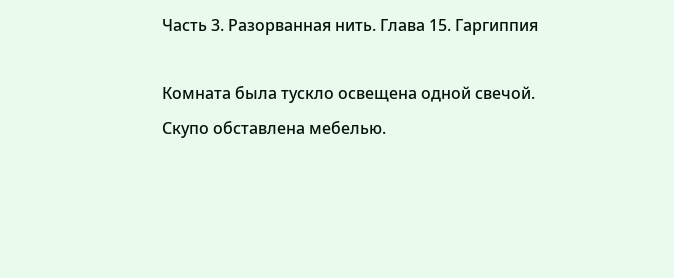Часть 3. Разорванная нить. Глава 15. Гаргиппия

Комната была тускло освещена одной свечой. Скупо обставлена мебелью.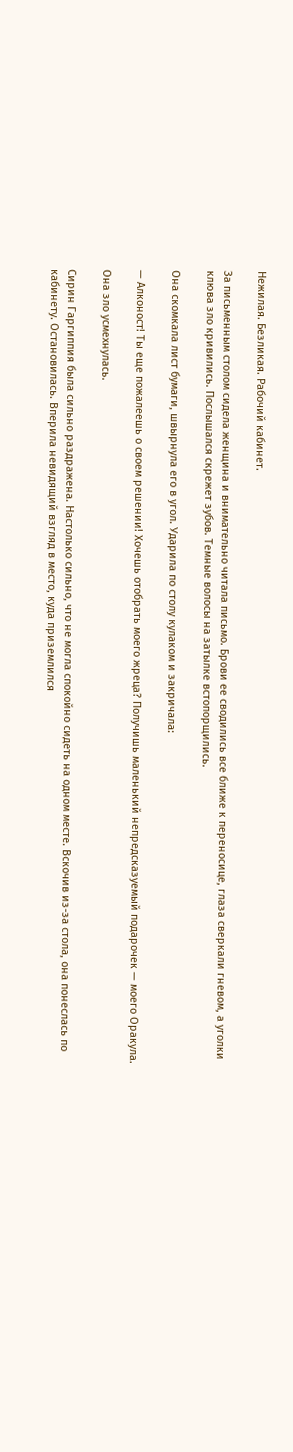Нежилая. Безликая. Рабочий кабинет.

За письменным столом сидела женщина и внимательно читала письмо. Брови ее сводились все ближе к переносице, глаза сверкали гневом, а уголки клюва зло кривились. Послышался скрежет зубов. Темные волосы на затылке встопорщились.

Она скомкала лист бумаги, швырнула его в угол. Ударила по столу кулаком и закричала:

— Алконост! Ты еще пожалеешь о своем решении! Хочешь отобрать моего жреца? Получишь маленький непредсказуемый подарочек — моего Оракула.

Она зло усмехнулась.

Сирин Гаргиппия была сильно раздражена. Настолько сильно, что не могла спокойно сидеть на одном месте. Вскочив из-за стола, она понеслась по кабинету. Остановилась. Вперила невидящий взгляд в место, куда приземлился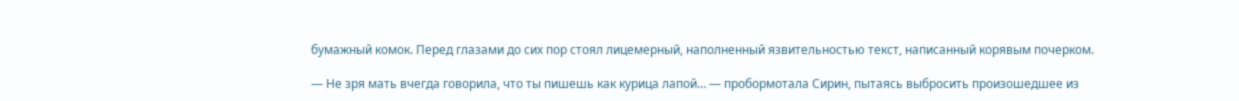бумажный комок. Перед глазами до сих пор стоял лицемерный, наполненный язвительностью текст, написанный корявым почерком.

— Не зря мать вчегда говорила, что ты пишешь как курица лапой… — пробормотала Сирин, пытаясь выбросить произошедшее из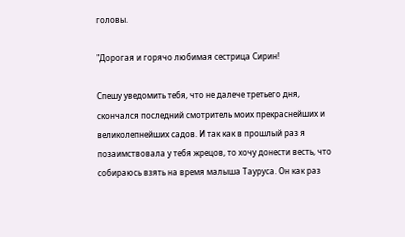головы.

"Дорогая и горячо любимая сестрица Сирин!

Спешу уведомить тебя, что не далече третьего дня, скончался последний смотритель моих прекраснейших и великолепнейших садов. И так как в прошлый раз я позаимствовала у тебя жрецов, то хочу донести весть, что собираюсь взять на время малыша Тауруса. Он как раз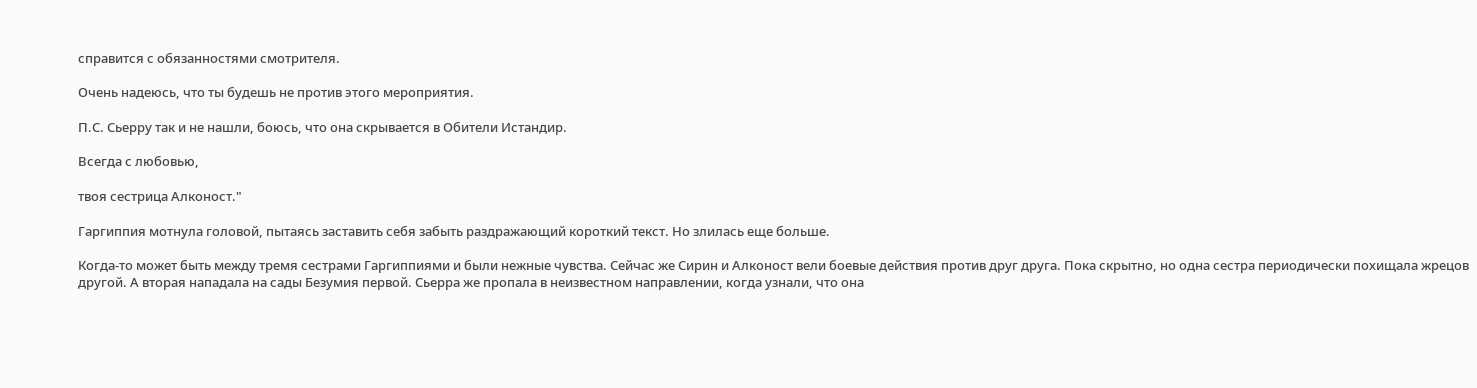справится с обязанностями смотрителя.

Очень надеюсь, что ты будешь не против этого мероприятия.

П.С. Сьерру так и не нашли, боюсь, что она скрывается в Обители Истандир.

Всегда с любовью,

твоя сестрица Алконост."

Гаргиппия мотнула головой, пытаясь заставить себя забыть раздражающий короткий текст. Но злилась еще больше.

Когда-то может быть между тремя сестрами Гаргиппиями и были нежные чувства. Сейчас же Сирин и Алконост вели боевые действия против друг друга. Пока скрытно, но одна сестра периодически похищала жрецов другой. А вторая нападала на сады Безумия первой. Сьерра же пропала в неизвестном направлении, когда узнали, что она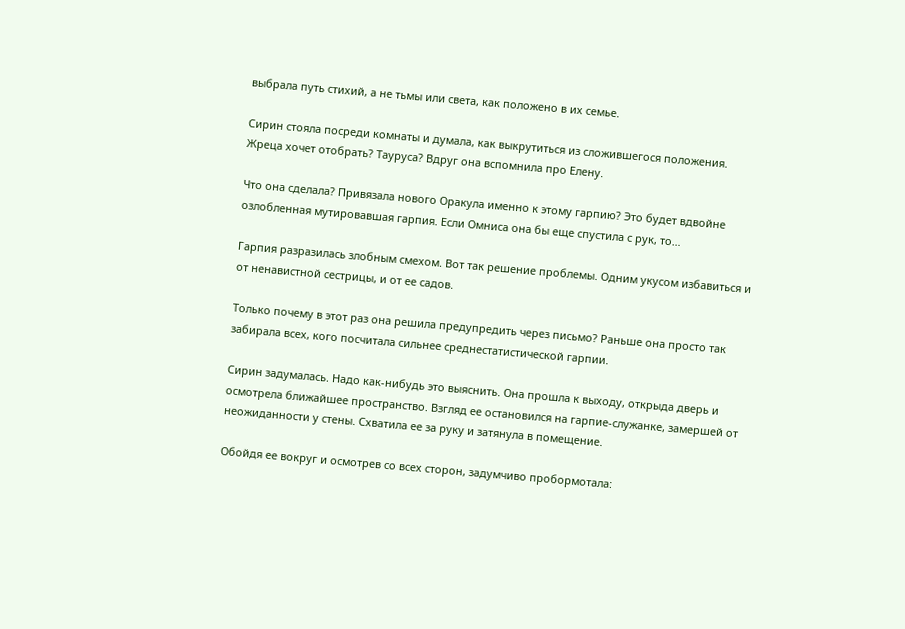выбрала путь стихий, а не тьмы или света, как положено в их семье.

Сирин стояла посреди комнаты и думала, как выкрутиться из сложившегося положения. Жреца хочет отобрать? Тауруса? Вдруг она вспомнила про Елену.

Что она сделала? Привязала нового Оракула именно к этому гарпию? Это будет вдвойне озлобленная мутировавшая гарпия. Если Омниса она бы еще спустила с рук, то…

Гарпия разразилась злобным смехом. Вот так решение проблемы. Одним укусом избавиться и от ненавистной сестрицы, и от ее садов.

Только почему в этот раз она решила предупредить через письмо? Раньше она просто так забирала всех, кого посчитала сильнее среднестатистической гарпии.

Сирин задумалась. Надо как-нибудь это выяснить. Она прошла к выходу, открыда дверь и осмотрела ближайшее пространство. Взгляд ее остановился на гарпие-служанке, замершей от неожиданности у стены. Схватила ее за руку и затянула в помещение.

Обойдя ее вокруг и осмотрев со всех сторон, задумчиво пробормотала: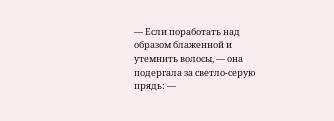— Если поработать над образом блаженной и утемнить волосы, — она подергала за светло-серую прядь: —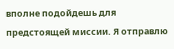вполне подойдешь для предстоящей миссии. Я отправлю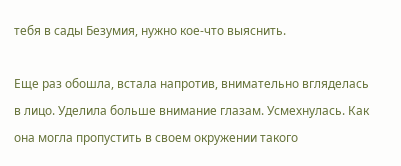тебя в сады Безумия, нужно кое-что выяснить.

Еще раз обошла, встала напротив, внимательно вгляделась в лицо. Уделила больше внимание глазам. Усмехнулась. Как она могла пропустить в своем окружении такого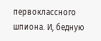первоклассного шпиона. И, бедную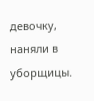девочку, наняли в уборщицы.